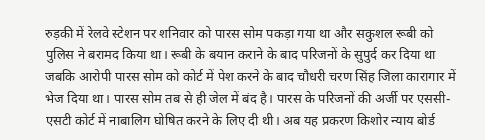रुड़की में रेलवे स्टेशन पर शनिवार को पारस सोम पकड़ा गया था और सकुशल रूबी को पुलिस ने बरामद किया था। रूबी के बयान कराने के बाद परिजनों के सुपुर्द कर दिया था जबकि आरोपी पारस सोम को कोर्ट में पेश करने के बाद चौधरी चरण सिंह जिला कारागार में भेज दिया था। पारस सोम तब से ही जेल में बंद है। पारस के परिजनों की अर्जी पर एससी-एसटी कोर्ट में नाबालिग घोषित करने के लिए दी थी। अब यह प्रकरण किशोर न्याय बोर्ड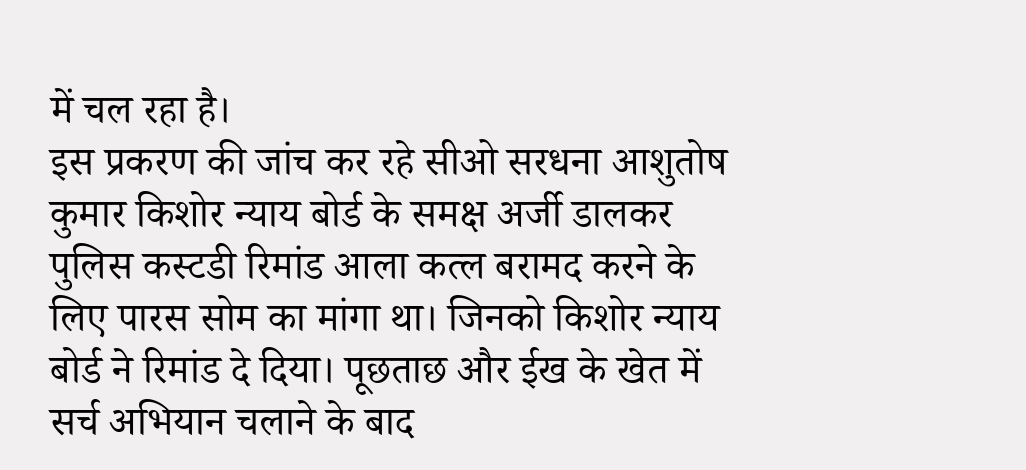में चल रहा है।
इस प्रकरण की जांच कर रहे सीओ सरधना आशुतोष कुमार किशोर न्याय बोर्ड के समक्ष अर्जी डालकर पुलिस कस्टडी रिमांड आला कत्ल बरामद करने के लिए पारस सोम का मांगा था। जिनको किशोर न्याय बोर्ड ने रिमांड दे दिया। पूछताछ और ईख के खेत में सर्च अभियान चलाने के बाद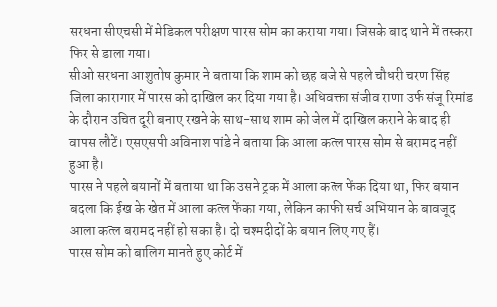सरधना सीएचसी में मेडिकल परीक्षण पारस सोम का कराया गया। जिसके बाद थाने में तस्करा फिर से डाला गया।
सीओ सरधना आशुतोष कुमार ने बताया कि शाम को छह बजे से पहले चौधरी चरण सिंह जिला कारागार में पारस को दाखिल कर दिया गया है। अधिवक्ता संजीव राणा उर्फ संजू रिमांड के दौरान उचित दूरी बनाए रखने के साथ-साथ शाम को जेल में दाखिल कराने के बाद ही वापस लौटें। एसएसपी अविनाश पांडे ने बताया कि आला कत्ल पारस सोम से बरामद नहीं हुआ है।
पारस ने पहले बयानों में बताया था कि उसने ट्रक में आला कत्ल फेंक दिया था, फिर बयान बदला कि ईख के खेत में आला कत्ल फेंका गया, लेकिन काफी सर्च अभियान के बावजूद आला कत्ल बरामद नहीं हो सका है। दो चश्मदीदों के बयान लिए गए हैं।
पारस सोम को बालिग मानते हुए कोर्ट में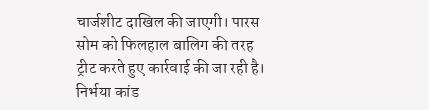चार्जशीट दाखिल की जाएगी। पारस सोम को फिलहाल बालिग की तरह ट्रीट करते हुए कार्रवाई की जा रही है। निर्भया कांड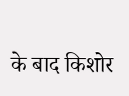के बाद किशोर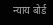न्याय बोर्ड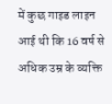में कुछ गाइड लाइन आई थी कि 16 वर्ष से अधिक उम्र के व्यक्ति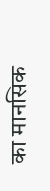का मानसिक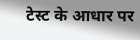टेस्ट के आधार पर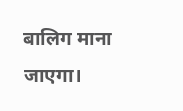बालिग माना जाएगा।